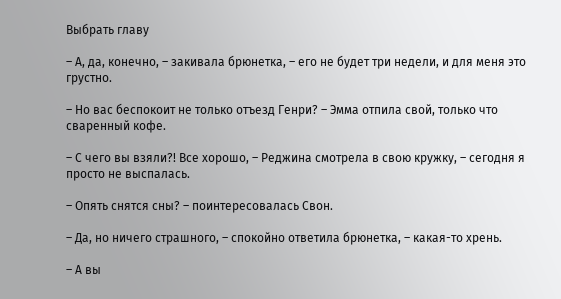Выбрать главу

– А, да, конечно, – закивала брюнетка, – его не будет три недели, и для меня это грустно.

– Но вас беспокоит не только отъезд Генри? – Эмма отпила свой, только что сваренный кофе.

– С чего вы взяли?! Все хорошо, – Реджина смотрела в свою кружку, – сегодня я просто не выспалась.

– Опять снятся сны? – поинтересовалась Свон.

– Да, но ничего страшного, – спокойно ответила брюнетка, – какая-то хрень.

– А вы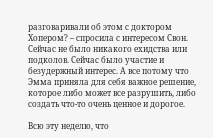разговаривали об этом с доктором Хопером? – спросила с интересом Свон. Сейчас не было никакого ехидства или подколов. Сейчас было участие и безудержный интерес. А все потому что Эмма приняла для себя важное решение, которое либо может все разрушить, либо создать что-то очень ценное и дорогое.

Всю эту неделю, что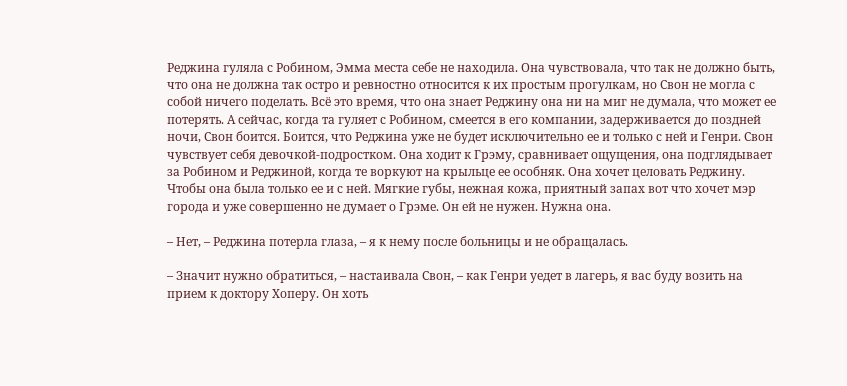Реджина гуляла с Робином, Эмма места себе не находила. Она чувствовала, что так не должно быть, что она не должна так остро и ревностно относится к их простым прогулкам, но Свон не могла с собой ничего поделать. Всё это время, что она знает Реджину она ни на миг не думала, что может ее потерять. А сейчас, когда та гуляет с Робином, смеется в его компании, задерживается до поздней ночи, Свон боится. Боится, что Реджина уже не будет исключительно ее и только с ней и Генри. Свон чувствует себя девочкой-подростком. Она ходит к Грэму, сравнивает ощущения, она подглядывает за Робином и Реджиной, когда те воркуют на крыльце ее особняк. Она хочет целовать Реджину. Чтобы она была только ее и с ней. Мягкие губы, нежная кожа, приятный запах вот что хочет мэр города и уже совершенно не думает о Грэме. Он ей не нужен. Нужна она.

– Нет, – Реджина потерла глаза, – я к нему после больницы и не обращалась.

– Значит нужно обратиться, – настаивала Свон, – как Генри уедет в лагерь, я вас буду возить на прием к доктору Хоперу. Он хоть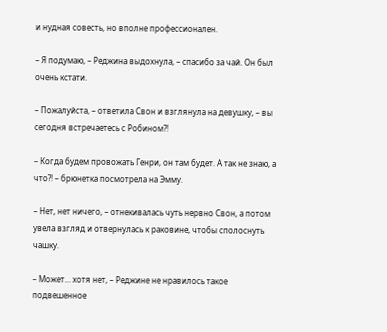и нудная совесть, но вполне профессионален.

– Я подумаю, – Реджина выдохнула, – спасибо за чай. Он был очень кстати.

– Пожалуйста, – ответила Свон и взглянула на девушку, – вы сегодня встречаетесь с Робином?!

– Когда будем провожать Генри, он там будет. А так не знаю, а что?! – брюнетка посмотрела на Эмму.

– Нет, нет ничего, – отнекивалась чуть нервно Свон, а потом увела взгляд и отвернулась к раковине, чтобы сполоснуть чашку.

– Может… хотя нет, – Реджине не нравилось такое подвешенное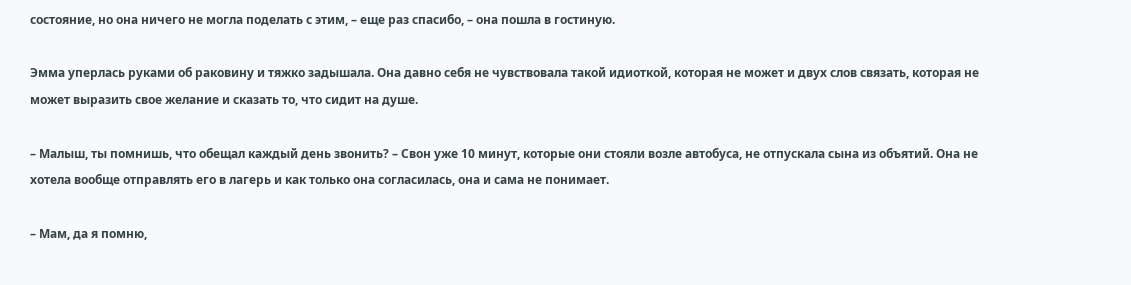состояние, но она ничего не могла поделать с этим, – еще раз спасибо, – она пошла в гостиную.

Эмма уперлась руками об раковину и тяжко задышала. Она давно себя не чувствовала такой идиоткой, которая не может и двух слов связать, которая не может выразить свое желание и сказать то, что сидит на душе.

– Малыш, ты помнишь, что обещал каждый день звонить? – Свон уже 10 минут, которые они стояли возле автобуса, не отпускала сына из объятий. Она не хотела вообще отправлять его в лагерь и как только она согласилась, она и сама не понимает.

– Мам, да я помню,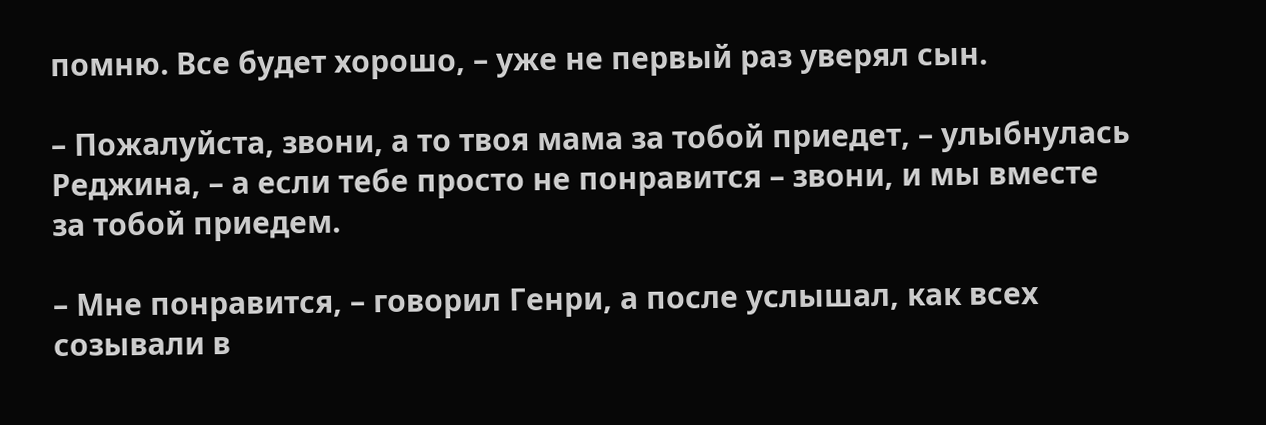помню. Все будет хорошо, – уже не первый раз уверял сын.

– Пожалуйста, звони, а то твоя мама за тобой приедет, – улыбнулась Реджина, – а если тебе просто не понравится – звони, и мы вместе за тобой приедем.

– Мне понравится, – говорил Генри, а после услышал, как всех созывали в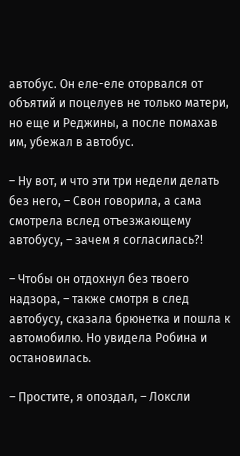автобус. Он еле-еле оторвался от объятий и поцелуев не только матери, но еще и Реджины, а после помахав им, убежал в автобус.

– Ну вот, и что эти три недели делать без него, – Свон говорила, а сама смотрела вслед отъезжающему автобусу, – зачем я согласилась?!

– Чтобы он отдохнул без твоего надзора, – также смотря в след автобусу, сказала брюнетка и пошла к автомобилю. Но увидела Робина и остановилась.

– Простите, я опоздал, – Локсли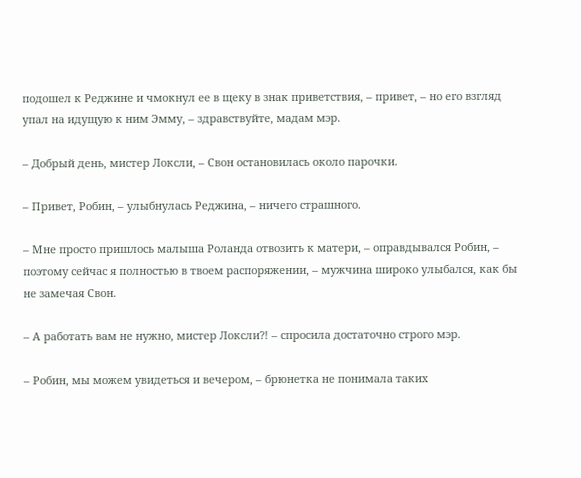подошел к Реджине и чмокнул ее в щеку в знак приветствия, – привет, – но его взгляд упал на идущую к ним Эмму, – здравствуйте, мадам мэр.

– Добрый день, мистер Локсли, – Свон остановилась около парочки.

– Привет, Робин, – улыбнулась Реджина, – ничего страшного.

– Мне просто пришлось малыша Роланда отвозить к матери, – оправдывался Робин, – поэтому сейчас я полностью в твоем распоряжении, – мужчина широко улыбался, как бы не замечая Свон.

– А работать вам не нужно, мистер Локсли?! – спросила достаточно строго мэр.

– Робин, мы можем увидеться и вечером, – брюнетка не понимала таких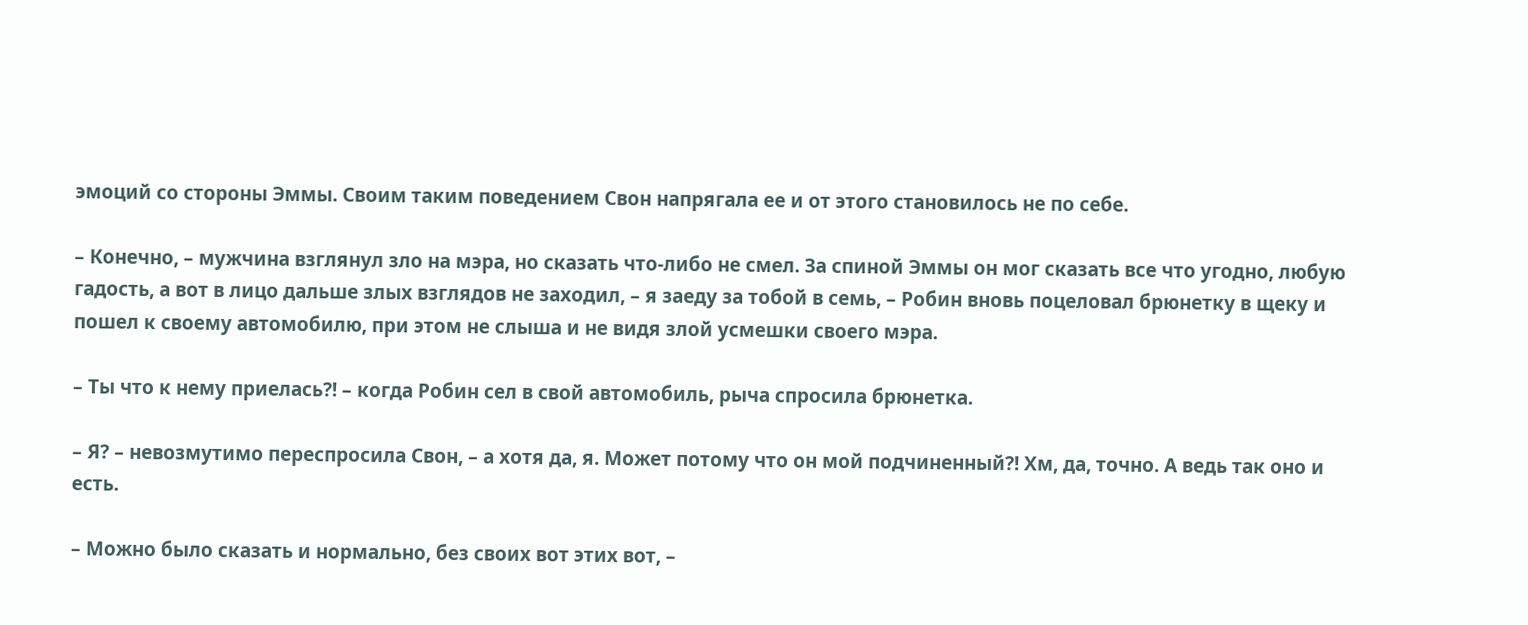эмоций со стороны Эммы. Своим таким поведением Свон напрягала ее и от этого становилось не по себе.

– Конечно, – мужчина взглянул зло на мэра, но сказать что-либо не смел. За спиной Эммы он мог сказать все что угодно, любую гадость, а вот в лицо дальше злых взглядов не заходил, – я заеду за тобой в семь, – Робин вновь поцеловал брюнетку в щеку и пошел к своему автомобилю, при этом не слыша и не видя злой усмешки своего мэра.

– Ты что к нему приелась?! – когда Робин сел в свой автомобиль, рыча спросила брюнетка.

– Я? – невозмутимо переспросила Свон, – а хотя да, я. Может потому что он мой подчиненный?! Хм, да, точно. А ведь так оно и есть.

– Можно было сказать и нормально, без своих вот этих вот, –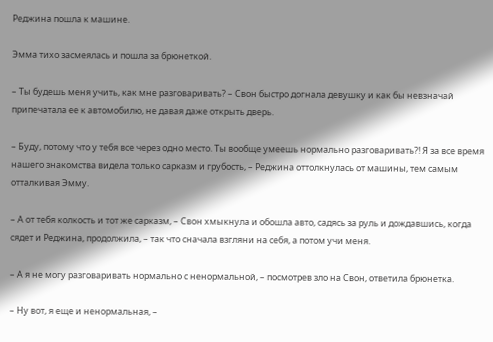Реджина пошла к машине.

Эмма тихо засмеялась и пошла за брюнеткой.

– Ты будешь меня учить, как мне разговаривать? – Свон быстро догнала девушку и как бы невзначай припечатала ее к автомобилю, не давая даже открыть дверь.

– Буду, потому что у тебя все через одно место. Ты вообще умеешь нормально разговаривать?! Я за все время нашего знакомства видела только сарказм и грубость, – Реджина оттолкнулась от машины, тем самым отталкивая Эмму.

– А от тебя колкость и тот же сарказм, – Свон хмыкнула и обошла авто, садясь за руль и дождавшись, когда сядет и Реджина, продолжила, – так что сначала взгляни на себя, а потом учи меня.

– А я не могу разговаривать нормально с ненормальной, – посмотрев зло на Свон, ответила брюнетка.

– Ну вот, я еще и ненормальная, –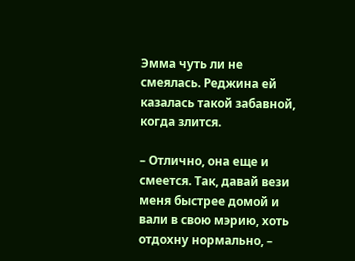Эмма чуть ли не смеялась. Реджина ей казалась такой забавной, когда злится.

– Отлично, она еще и смеется. Так, давай вези меня быстрее домой и вали в свою мэрию, хоть отдохну нормально, –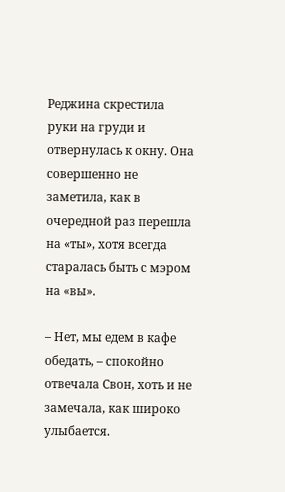Реджина скрестила руки на груди и отвернулась к окну. Она совершенно не заметила, как в очередной раз перешла на «ты», хотя всегда старалась быть с мэром на «вы».

– Нет, мы едем в кафе обедать, – спокойно отвечала Свон, хоть и не замечала, как широко улыбается.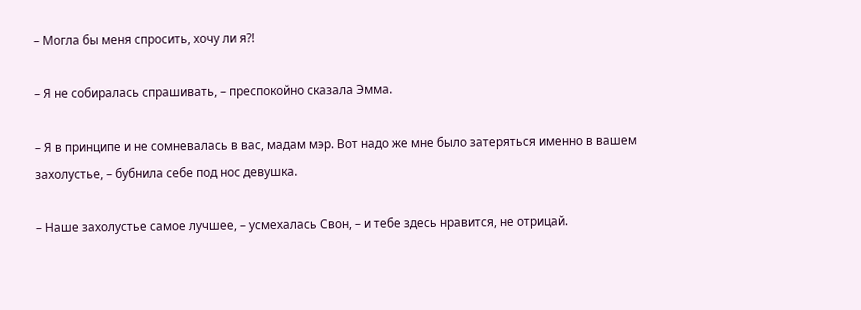– Могла бы меня спросить, хочу ли я?!

– Я не собиралась спрашивать, – преспокойно сказала Эмма.

– Я в принципе и не сомневалась в вас, мадам мэр. Вот надо же мне было затеряться именно в вашем захолустье, – бубнила себе под нос девушка.

– Наше захолустье самое лучшее, – усмехалась Свон, – и тебе здесь нравится, не отрицай.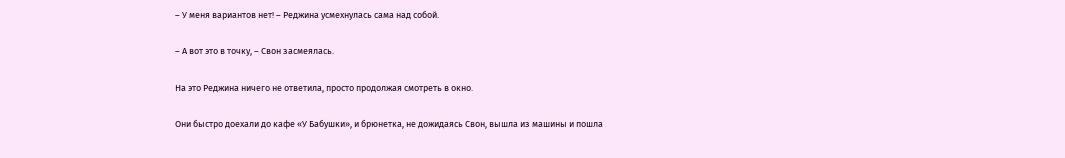– У меня вариантов нет! – Реджина усмехнулась сама над собой.

– А вот это в точку, – Свон засмеялась.

На это Реджина ничего не ответила, просто продолжая смотреть в окно.

Они быстро доехали до кафе «У Бабушки», и брюнетка, не дожидаясь Свон, вышла из машины и пошла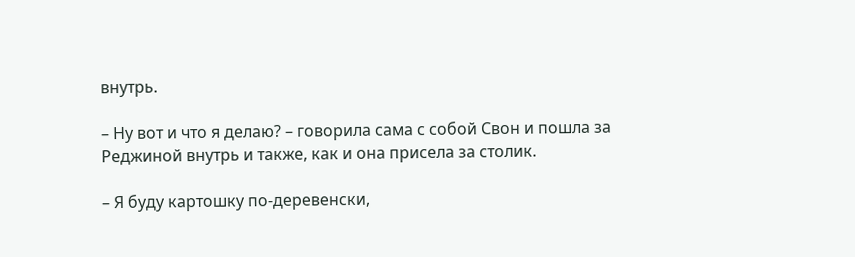внутрь.

– Ну вот и что я делаю? – говорила сама с собой Свон и пошла за Реджиной внутрь и также, как и она присела за столик.

– Я буду картошку по-деревенски,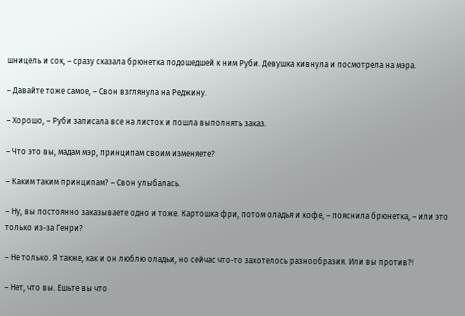шницель и сок, – сразу сказала брюнетка подошедшей к ним Руби. Девушка кивнула и посмотрела на мэра.

– Давайте тоже самое, – Свон взглянула на Реджину.

– Хорошо, – Руби записала все на листок и пошла выполнять заказ.

– Что это вы, мадам мэр, принципам своим изменяете?

– Каким таким принципам? – Свон улыбалась.

– Ну, вы постоянно заказываете одно и тоже. Картошка фри, потом оладья и кофе, – пояснила брюнетка, – или это только из-за Генри?

– Не только. Я также, как и он люблю оладьи, но сейчас что-то захотелось разнообразия. Или вы против?!

– Нет, что вы. Ешьте вы что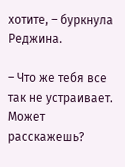хотите, – буркнула Реджина.

– Что же тебя все так не устраивает. Может расскажешь?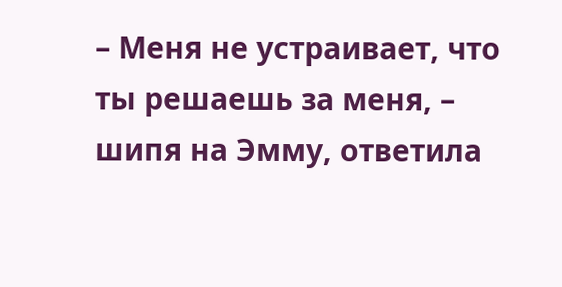– Меня не устраивает, что ты решаешь за меня, – шипя на Эмму, ответила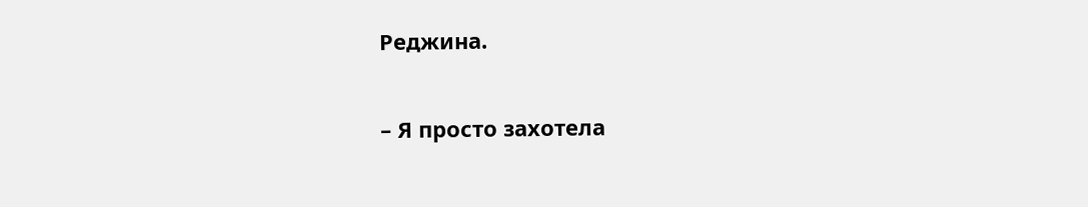Реджина.

– Я просто захотела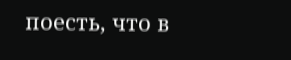поесть, что в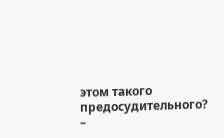этом такого предосудительного? –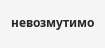невозмутимо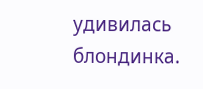удивилась блондинка.